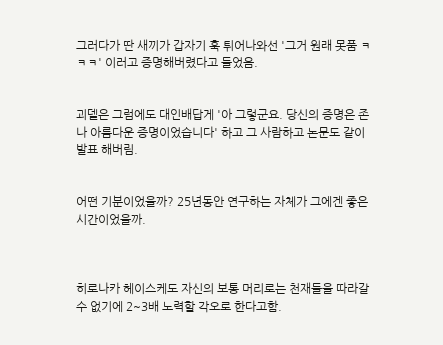그러다가 딴 새끼가 갑자기 훅 튀어나와선 '그거 원래 못품 ㅋㅋㅋ' 이러고 증명해버렸다고 들었음.


괴델은 그럼에도 대인배답게 '아 그렇군요. 당신의 증명은 존나 아름다운 증명이었습니다' 하고 그 사람하고 논문도 같이 발표 해버림.


어떤 기분이었을까? 25년동안 연구하는 자체가 그에겐 좋은 시간이었을까.



히로나카 헤이스케도 자신의 보통 머리로는 천재들을 따라갈수 없기에 2~3배 노력할 각오로 한다고함.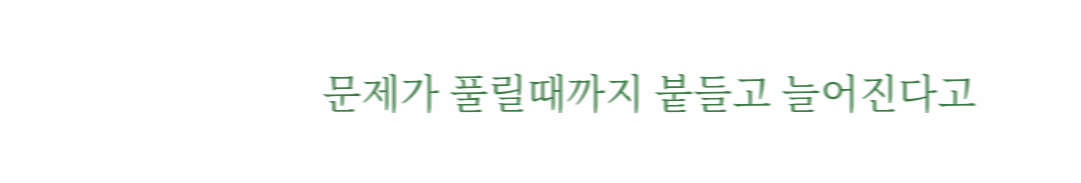문제가 풀릴때까지 붙들고 늘어진다고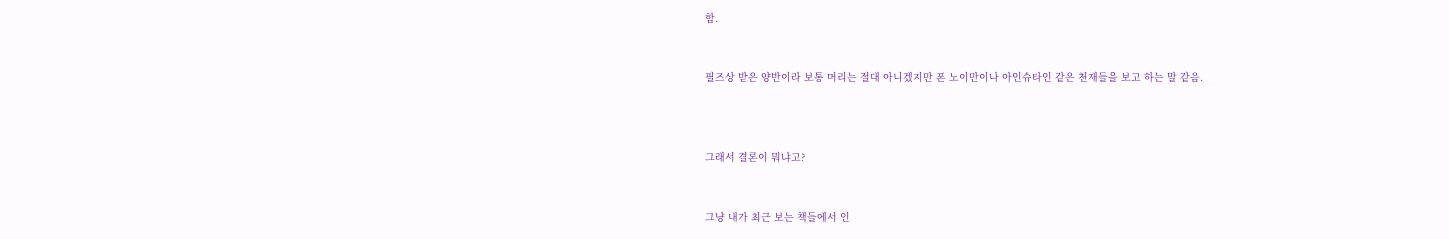함.


필즈상 받은 양반이라 보통 머리는 절대 아니겠지만 폰 노이만이나 아인슈타인 같은 천재들을 보고 하는 말 같음.



그래서 결론이 뭐냐고?


그냥 내가 최근 보는 책들에서 인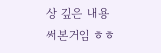상 깊은 내용 써본거임 ㅎㅎ